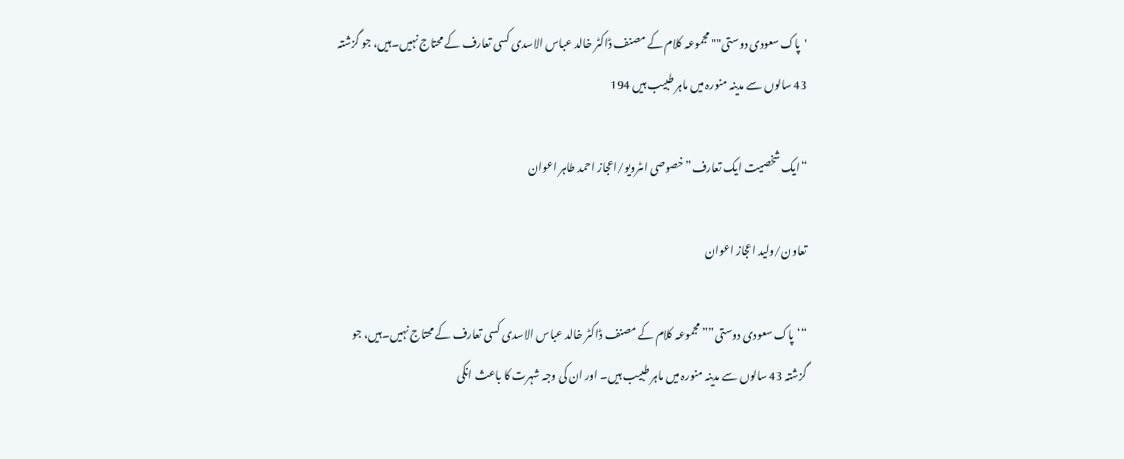'پاک سعودی دوستی"" مجموعہ کلام کے مصنف ڈاکٹر خالد عباس الاسدی کسی تعارف کے محتاج نہیں۔ہیں، جو گزشتہ 43 سالوں سے مدینہ منورہ میں ماہر طبیب ہیں 194

“ایک شخصیت ایک تعارف”خصوصی اںٹرویو/اعجاز احمد طاہر اعوان

تعاون/ولید اعجاز اعوان

“‘پاک سعودی دوستی”” مجموعہ کلام کے مصنف ڈاکٹر خالد عباس الاسدی کسی تعارف کے محتاج نہیں۔ہیں، جو گزشتہ 43 سالوں سے مدینہ منورہ میں ماہر طبیب ہیں۔ اور ان کی وجہ شہرت کا باعث انکی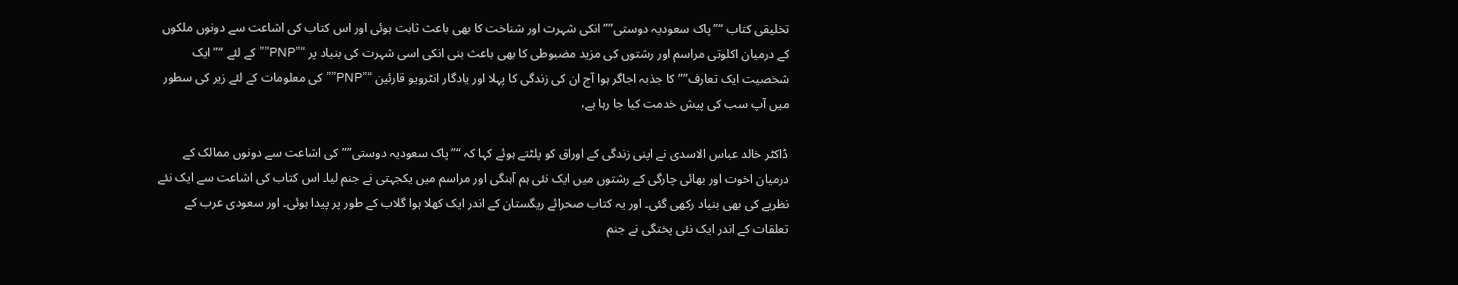تخلیقی کتاب “”پاک سعودیہ دوستی”” انکی شہرت اور شناخت کا بھی باعث ثابت ہوئی اور اس کتاب کی اشاعت سے دونوں ملکوں کے درمیان اکلوتی مراسم اور رشتوں کی مزید مضبوطی کا بھی باعث بنی انکی اسی شہرت کی بنیاد پر “”PNP”” کے لئے “”ایک شخصیت ایک تعارف”” کا جذبہ اجاگر ہوا آج ان کی زندگی کا پہلا اور یادگار انٹرویو قارئین “”PNP”” کی معلومات کے لئے زیر کی سطور میں آپ سب کی پیش خدمت کیا جا رہا ہے،

ڈاکٹر خالد عباس الاسدی نے اپنی زندگی کے اوراق کو پلٹتے ہوئے کہا کہ “”پاک سعودیہ دوستی”” کی اشاعت سے دونوں ممالک کے درمیان اخوت اور بھائی چارگی کے رشتوں میں ایک نئی ہم آہنگی اور مراسم میں یکجہتی نے جنم لیا۔ اس کتاب کی اشاعت سے ایک نئے نظریے کی بھی بنیاد رکھی گئی۔ اور یہ کتاب صحرائے ریگستان کے اندر ایک کھلا ہوا گلاب کے طور پر پیدا ہوئی۔ اور سعودی عرب کے تعلقات کے اندر ایک نئی پختگی نے جنم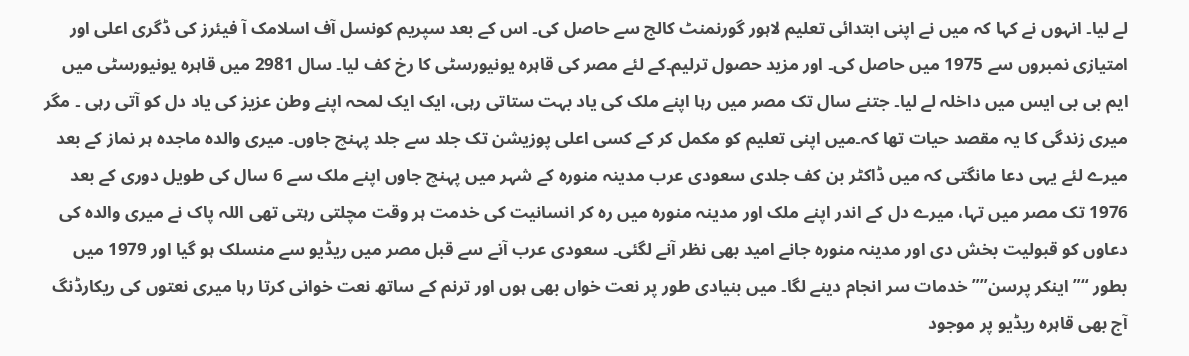لے لیا۔ انہوں نے کہا کہ میں نے اپنی ابتدائی تعلیم لاہور گورنمنٹ کالج سے حاصل کی۔ اس کے بعد سپریم کونسل آف اسلامک آ فیئرز کی ڈگری اعلی اور امتیازی نمبروں سے 1975 میں حاصل کی۔ اور مزید حصول ترلیم۔کے لئے مصر کی قاہرہ یونیورسٹی کا رخ کف لیا۔ سال 2981 میں قاہرہ یونیورسٹی میں ایم بی بی ایس میں داخلہ لے لیا۔ جتنے سال تک مصر میں رہا اپنے ملک کی یاد بہت ستاتی رہی، ایک ایک لمحہ اپنے وطن عزیز کی یاد دل کو آتی رہی ۔ مگر میری زندگی کا یہ مقصد حیات تھا کہ۔میں اپنی تعلیم کو مکمل کر کے کسی اعلی پوزیشن تک جلد سے جلد پہنچ جاوں۔ میری والدہ ماجدہ ہر نماز کے بعد میرے لئے یہی دعا مانگتی کہ میں ڈاکٹر بن کف جلدی سعودی عرب مدینہ منورہ کے شہر میں پہنچ جاوں اپنے ملک سے 6 سال کی طویل دوری کے بعد 1976 تک مصر میں تہا، میرے دل کے اندر اپنے ملک اور مدینہ منورہ میں رہ کر انسانیت کی خدمت ہر وقت مچلتی رہتی تھی اللہ پاک نے میری والدہ کی دعاوں کو قبولیت بخش دی اور مدینہ منورہ جانے امید بھی نظر آنے لگئی۔ سعودی عرب آنے سے قبل مصر میں ریڈیو سے منسلک ہو گیا اور 1979 میں بطور “”اینکر پرسن”” خدمات سر انجام دینے لگا۔ میں بنیادی طور پر نعت خواں بھی ہوں اور ترنم کے ساتھ نعت خوانی کرتا رہا میری نعتوں کی ریکارڈنگ آج بھی قاہرہ ریڈیو پر موجود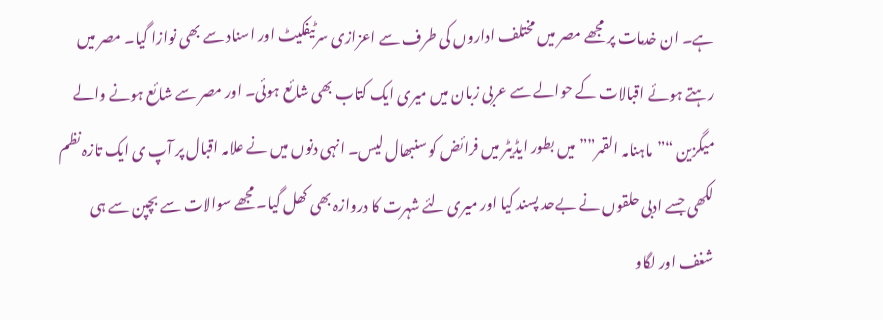ہے۔ ان خدمات پر مجھے مصر میں مختلف اداروں کی طرف سے اعزازی سرٹیفکیٹ اور اسناد سے بھی نوازا گیا۔ مصر میں رہتے ہوئے اقبالات کے حوالے سے عربی زبان میں میری ایک کتاب بھی شائع ہوئی۔ اور مصر سے شائع ہونے والے میگزین “”ماہنامہ القمر”” میں بطور ایڈیٹر میں فرائض کو سنبھال لیس۔ انہی دنوں میں نے علامہ اقبال پر آپ ی ایک تازہ نظم لکھی جسے ادبی حلقوں نے بےحد پسند کیا اور میری لئے شہرت کا دروازہ بھی کھل گیا۔ مجھے سوالات سے بچپن سے ہی شغف اور لگاو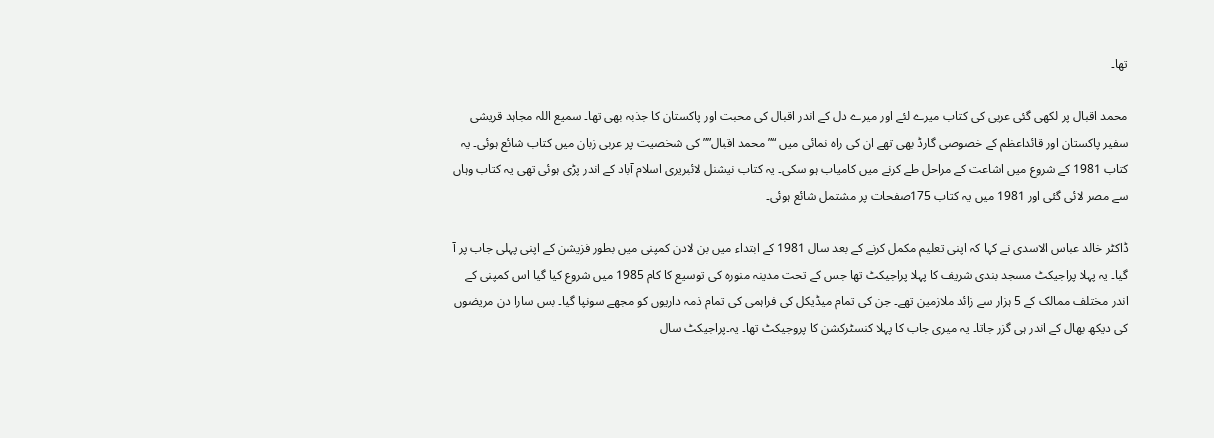تھا۔

محمد اقبال پر لکھی گئی عربی کی کتاب میرے لئے اور میرے دل کے اندر اقبال کی محبت اور پاکستان کا جذبہ بھی تھا۔ سمیع اللہ مجاہد قریشی سفیر پاکستان اور قائداعظم کے خصوصی گارڈ بھی تھے ان کی راہ نمائی میں “”محمد اقبال”” کی شخصیت پر عربی زبان میں کتاب شائع ہوئی۔ یہ کتاب 1981 کے شروع میں اشاعت کے مراحل طے کرنے میں کامیاب ہو سکی۔ یہ کتاب نیشنل لائبریری اسلام آباد کے اندر پڑی ہوئی تھی یہ کتاب وہاں سے مصر لائی گئی اور 1981 میں یہ کتاب 175صفحات پر مشتمل شائع ہوئی۔

ڈاکٹر خالد عباس الاسدی نے کہا کہ اپنی تعلیم مکمل کرنے کے بعد سال 1981 کے ابتداء میں بن لادن کمپنی میں بطور فزیشن کے اپنی پہلی جاب پر آ گیا۔ یہ پہلا پراجیکٹ مسجد بندی شریف کا پہلا پراجیکٹ تھا جس کے تحت مدینہ منورہ کی توسیع کا کام 1985 میں شروع کیا گیا اس کمپنی کے اندر مختلف ممالک کے 5 ہزار سے زائد ملازمین تھے۔ جن کی تمام میڈیکل کی فراہمی کی تمام ذمہ داریوں کو مجھے سونپا گیا۔ بس سارا دن مریضوں کی دیکھ بھال کے اندر ہی گزر جاتا۔ یہ میری جاب کا پہلا کنسٹرکشن کا پروجیکٹ تھا۔ یہ۔پراجیکٹ سال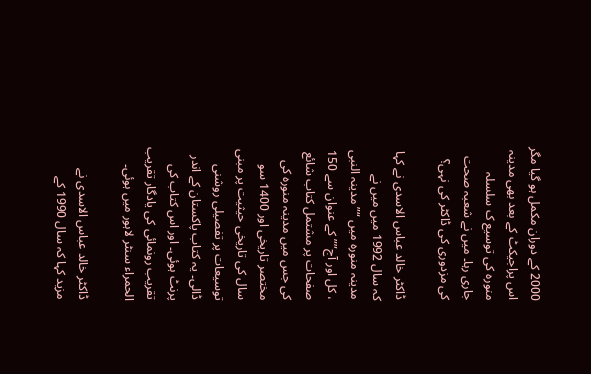2000 کے دوران مکمل ہو گیا مگر اس پراجیکٹ کے بعد بھی مدینہ منورہ کی توسیع ک سلسلہ جاری رہا۔ میں نے شعبہ صحت کی مزدوری کی ڈاکٹر کی نہی؟

ڈاکٹر خالد عباس الاسدی نے کہا کہ سال 1992 میں میں نے مدینہ منورہ میں “” مدینہ النبی ، کل اور آج”” کے عنوان سے 150 صفحات پر مشتمل کتاب شائع کی جس میں مدینہ منورہ کی مختصر تاریخی اور 1400 سو سال کی تاریخی حیثیت پر مبنی توسیعات پر تفصیلی روشنی ڈالی۔ یہ کتاب پاکستان کے اندر پرنٹ ہوئی۔ اور اس کتاب کی تقریب رونمائی کی یادگار تقریب الحمراء سنٹر لاہور میں ہوئی۔

ڈاکٹر خالد عباس الاسدی نے مزید کہا کہ سال 1990 کے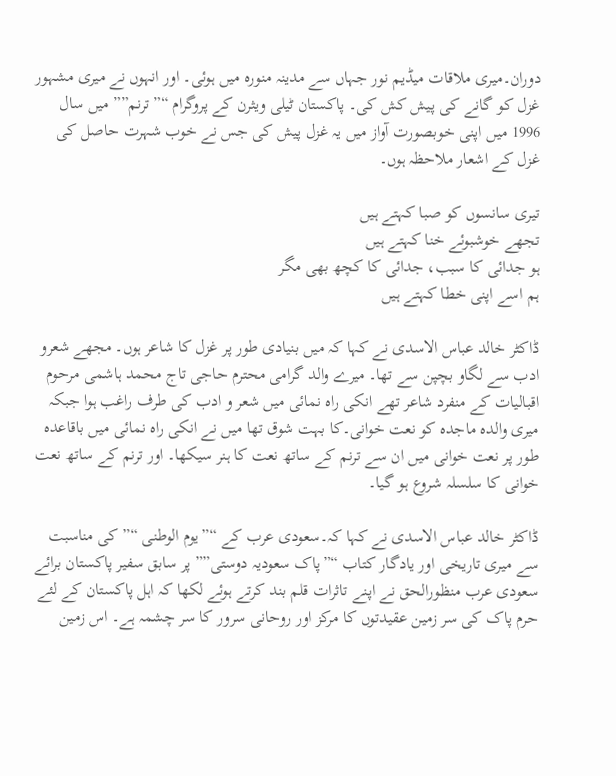دوران۔میری ملاقات میڈیم نور جہاں سے مدینہ منورہ میں ہوئی۔ اور انہوں نے میری مشہور غزل کو گانے کی پیش کش کی۔ پاکستان ٹیلی ویثرن کے پروگرام “”ترنم”” میں سال 1996 میں اپنی خوبصورت آواز میں یہ غزل پیش کی جس نے خوب شہرت حاصل کی غزل کے اشعار ملاحظہ ہوں۔

تیری سانسوں کو صبا کہتے ہیں
تجھے خوشبوئے خنا کہتے ہیں
ہو جدائی کا سبب، جدائی کا کچھ بھی مگر
ہم اسے اپنی خطا کہتے ہیں

ڈاکٹر خالد عباس الاسدی نے کہا کہ میں بنیادی طور پر غزل کا شاعر ہوں۔ مجھے شعرو ادب سے لگاو بچپن سے تھا۔ میرے والد گرامی محترم حاجی تاج محمد ہاشمی مرحوم اقبالیات کے منفرد شاعر تھے انکی راہ نمائی میں شعر و ادب کی طرف راغب ہوا جبکہ میری والدہ ماجدہ کو نعت خوانی۔کا بہت شوق تھا میں نے انکی راہ نمائی میں باقاعدہ طور پر نعت خوانی میں ان سے ترنم کے ساتھ نعت کا ہنر سیکھا۔ اور ترنم کے ساتھ نعت خوانی کا سلسلہ شروع ہو گیا۔

ڈاکٹر خالد عباس الاسدی نے کہا کہ۔سعودی عرب کے “”یوم الوطنی “” کی مناسبت سے میری تاریخی اور یادگار کتاب “”پاک سعودیہ دوستی”” پر سابق سفیر پاکستان برائے سعودی عرب منظورالحق نے اپنے تاثرات قلم بند کرتے ہوئے لکھا کہ اہل پاکستان کے لئے حرم پاک کی سر زمین عقیدتوں کا مرکز اور روحانی سرور کا سر چشمہ ہے۔ اس زمین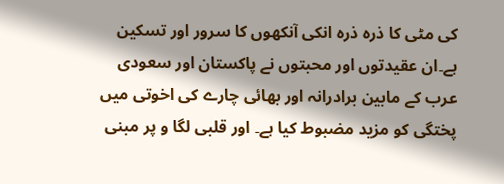کی مٹی کا ذرہ ذرہ انکی آنکھوں کا سرور اور تسکین ہے۔ان عقیدتوں اور محبتوں نے پاکستان اور سعودی عرب کے مابین برادرانہ اور بھائی چارے کی اخوتی میں پختگی کو مزید مضبوط کیا ہے۔ اور قلبی لگا و پر مبنی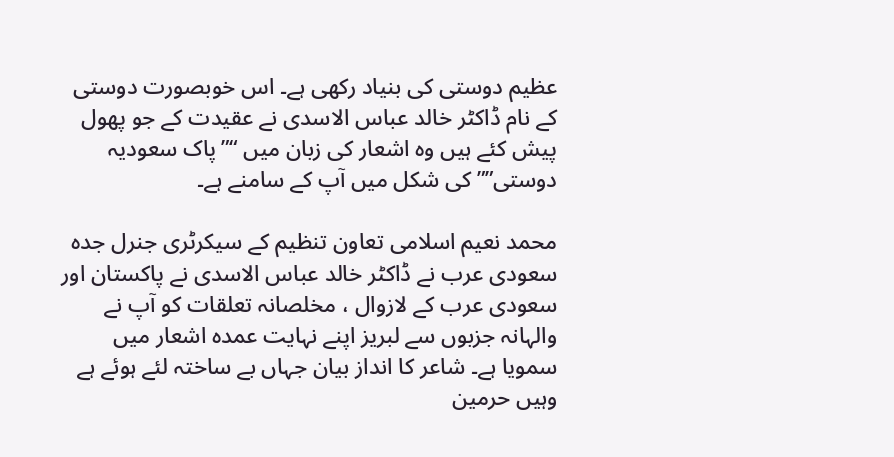عظیم دوستی کی بنیاد رکھی ہے۔ اس خوبصورت دوستی کے نام ڈاکٹر خالد عباس الاسدی نے عقیدت کے جو پھول پیش کئے ہیں وہ اشعار کی زبان میں “”پاک سعودیہ دوستی”” کی شکل میں آپ کے سامنے ہے۔

محمد نعیم اسلامی تعاون تنظیم کے سیکرٹری جنرل جدہ سعودی عرب نے ڈاکٹر خالد عباس الاسدی نے پاکستان اور سعودی عرب کے لازوال ، مخلصانہ تعلقات کو آپ نے والہانہ جزبوں سے لبریز اپنے نہایت عمدہ اشعار میں سمویا ہے۔ شاعر کا انداز بیان جہاں بے ساختہ لئے ہوئے ہے وہیں حرمین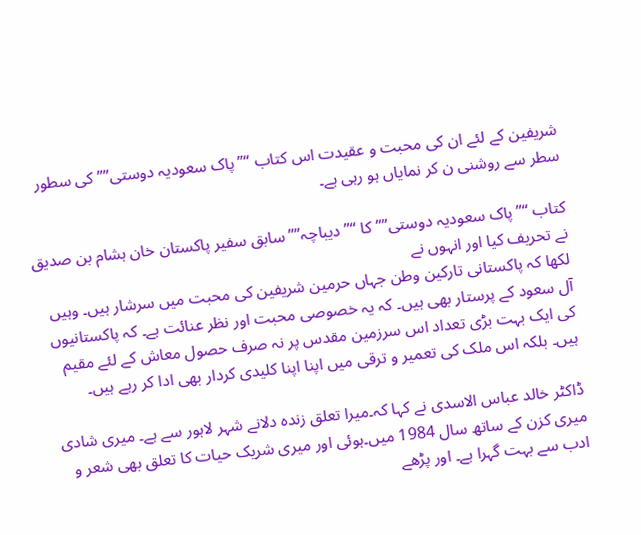شریفین کے لئے ان کی محبت و عقیدت اس کتاب “”پاک سعودیہ دوستی”” کی سطور سطر سے روشنی ن کر نمایاں ہو رہی ہے۔

کتاب “”پاک سعودیہ دوستی”” کا “”دیباچہ”” سابق سفیر پاکستان خان ہشام بن صدیق نے تحریف کیا اور انہوں نے
لکھا کہ پاکستانی تارکین وطن جہاں حرمین شریفین کی محبت میں سرشار ہیں۔ وہیں آل سعود کے پرستار بھی ہیں۔ کہ یہ خصوصی محبت اور نظر عنائت ہے۔ کہ پاکستانیوں کی ایک بہت بڑی تعداد اس سرزمین مقدس پر نہ صرف حصول معاش کے لئے مقیم ہیں۔ بلکہ اس ملک کی تعمیر و ترقی میں اپنا اپنا کلیدی کردار بھی ادا کر رہے ہیں۔

ڈاکٹر خالد عباس الاسدی نے کہا کہ۔میرا تعلق زندہ دلانے شہر لاہور سے ہے۔ میری شادی میری کزن کے ساتھ سال 1984 میں۔ہوئی اور میری شریک حیات کا تعلق بھی شعر و ادب سے بہت گہرا ہے۔ اور پڑھے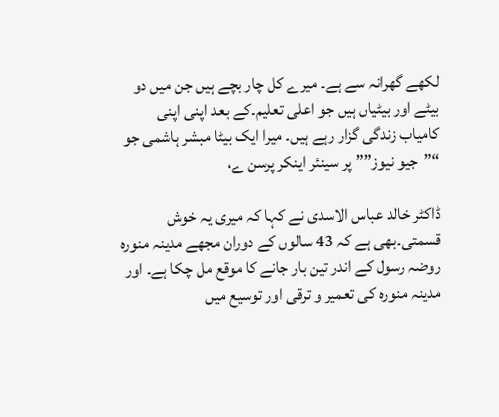لکھے گھرانہ سے ہے۔ میرے کل چار بچے ہیں جن میں دو بیٹے اور بیٹیاں ہیں جو اعلی تعلیم۔کے بعد اپنی اپنی کامیاب زندگی گزار رہے ہیں۔ میرا ایک بیٹا مبشر ہاشمی جو “”جیو نیوز”” پر سینئر اینکر پرسن ے،

ڈاکٹر خالد عباس الاسدی نے کہا کہ میری یہ خوش قسمتی۔بھی ہے کہ 43 سالوں کے دوران مجھے مدینہ منورہ روضہ رسول کے اندر تین بار جانے کا موقع مل چکا ہے۔ اور مدینہ منورہ کی تعمیر و ترقی اور توسیع میں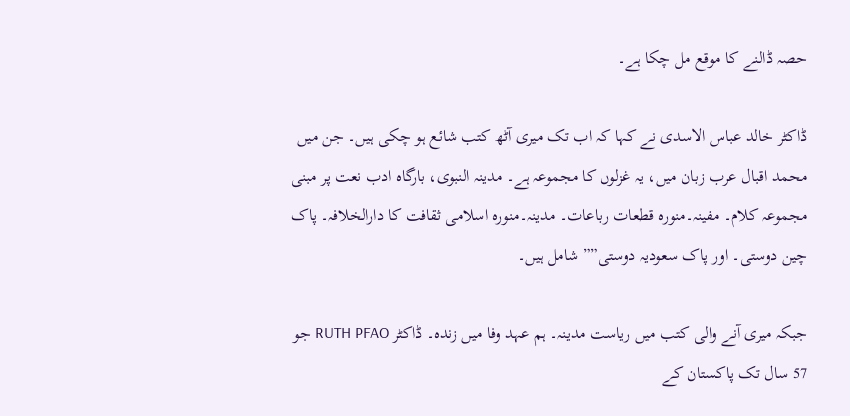حصہ ڈالنے کا موقع مل چکا ہے۔

ڈاکٹر خالد عباس الاسدی نے کہا کہ اب تک میری آٹھ کتب شائع ہو چکی ہیں۔ جن میں محمد اقبال عرب زبان میں، یہ غزلوں کا مجموعہ ہے۔ مدینہ النبوی، بارگاہ ادب نعت پر مبنی مجموعہ کلام۔ مفینہ۔منورہ قطعات رباعات۔ مدینہ۔منورہ اسلامی ثقافت کا دارالخلافہ۔ پاک چین دوستی۔ اور پاک سعودیہ دوستی”” شامل ہیں۔

جبکہ میری آنے والی کتب میں ریاست مدینہ۔ ہم عہد وفا میں زندہ۔ ڈاکٹر RUTH PFAO جو 57 سال تک پاکستان کے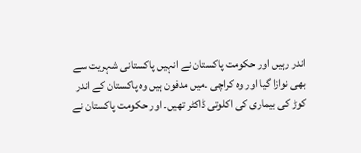اندر رہیں اور حکومت پاکستان نے انہیں پاکستانی شہریت سے بھی نوازا گیا اور وہ کراچی ۔میں مدفون ہیں وہ پاکستان کے اندر کوڑ کی بیماری کی اکلوتی ڈاکٹر تھیں۔ اور حکومت پاکستان نے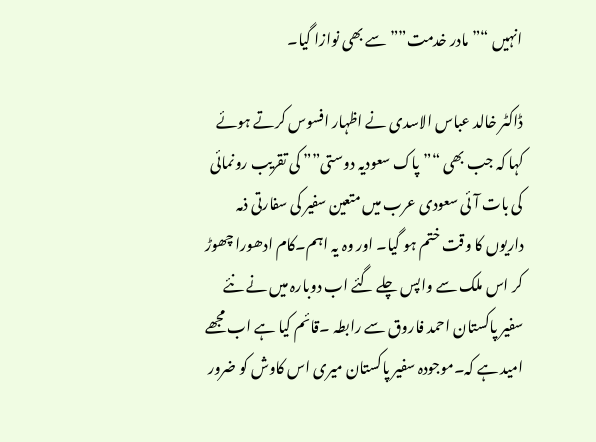انہیں “” مادر خدمت”” سے بھی نوازا گیا۔

ڈاکٹر خالد عباس الاسدی نے اظہار افسوس کرتے ہوئے کہا کہ جب بھی “”پاک سعودیہ دوستی”” کی تقریب رونمائی کی بات آئی سعودی عرب میں متعین سفیر کی سفارتی ذمہ داریوں کا وقت ختم ہو گیا۔ اور وہ یہ اہم۔کام ادھورا چھوڑ کر اس ملک سے واپس چلے گئے اب دوبارہ میں نے نئے سفیر پاکستان احمد فاروق سے رابطہ ۔قائم کیا ہے اب مجھے امید ہے کہ۔موجودہ سفیر پاکستان میری اس کاوش کو ضرور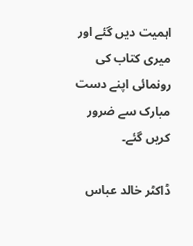اہمیت دیں گئے اور میری کتاب کی رونمائی اپنے دست مبارک سے ضرور کریں گئے۔

ڈاکٹر خالد عباس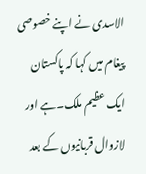الاسدی نے اپنے خصوصی پیغام میں کہا کہ پاکستان ایک عظیم ملک۔ہے اور لازوال قربانیوں کے بعد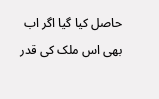حاصل کیا گیا اگر اب بھی اس ملک کی قدر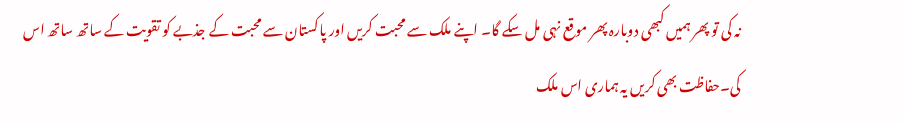نہ کی تو پھر ہمیں کبھی دوبارہ پھر موقع نہی مل سکے گا۔ اپنے ملک سے محبت کریں اور پاکستان سے محبت کے جذبے کو تقویت کے ساتھ ساتھ اس کی۔حفاظت بھی کریں یہ ہماری اس ملک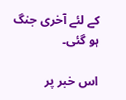کے لئے آخری جنگ ہو گئی۔

اس خبر پر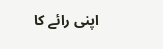اپنی رائے کا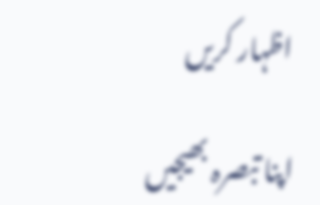اظہار کریں

اپنا تبصرہ بھیجیں